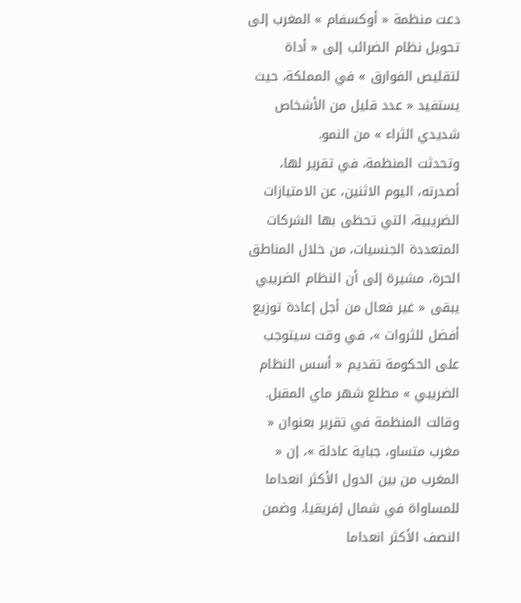دعت منظمة « أوكسفام » المغرب إلى تحويل نظام الضرائب إلى « أداة لتقليص الفوارق » في المملكة، حيث يستفيد « عدد قليل من الأشخاص شديدي الثراء » من النمو.
وتحدثت المنظمة، في تقرير لها، أصدرته، اليوم الاثنين، عن الامتيازات الضريبية، التي تحظى بها الشركات المتعددة الجنسيات، من خلال المناطق الحرة، مشيرة إلى أن النظام الضريبي يبقى « غير فعال من أجل إعادة توزيع أفضل للثروات »، في وقت سيتوجب على الحكومة تقديم « أسس النظام الضريبي » مطلع شهر ماي المقبل.
وقالت المنظمة في تقرير بعنوان « مغرب متساو، جباية عادلة »، إن « المغرب من بين الدول الأكثر انعداما للمساواة في شمال إفريقيا، وضمن النصف الأكثر انعداما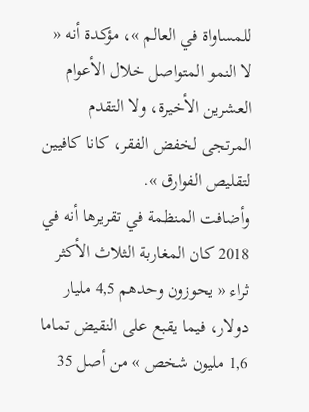للمساواة في العالم »، مؤكدة أنه « لا النمو المتواصل خلال الأعوام العشرين الأخيرة، ولا التقدم المرتجى لخفض الفقر، كانا كافيين لتقليص الفوارق ».
وأضافت المنظمة في تقريرها أنه في 2018 كان المغاربة الثلاث الأكثر ثراء « يحوزون وحدهم 4,5 مليار دولار، فيما يقبع على النقيض تماما 1,6 مليون شخص » من أصل 35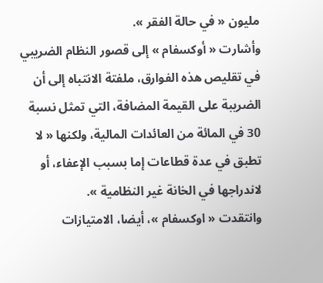مليون « في حالة الفقر ».
وأشارت « أوكسفام » إلى قصور النظام الضريبي في تقليص هذه الفوارق، ملفتة الانتباه إلى أن الضريبة على القيمة المضافة، التي تمثل نسبة 30 في المائة من العائدات المالية، ولكنها « لا تطبق في عدة قطاعات إما بسبب الإعفاء، أو لاندراجها في الخانة غير النظامية ».
وانتقدت « اوكسفام »، أيضا، الامتيازات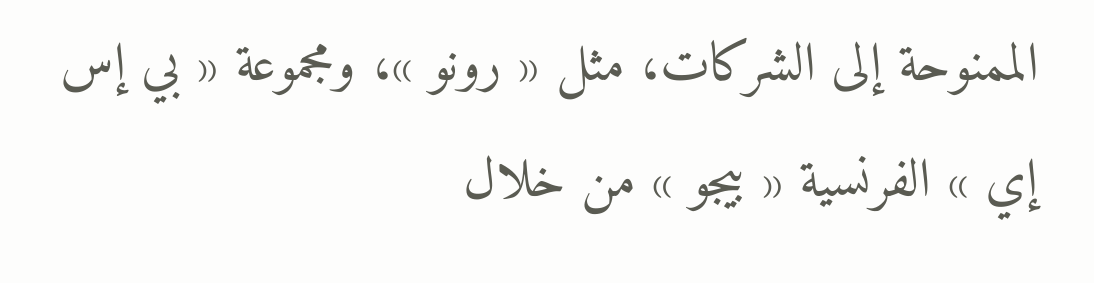الممنوحة إلى الشركات، مثل « رونو »، ومجموعة « بي إس إي » الفرنسية « بيجو » من خلال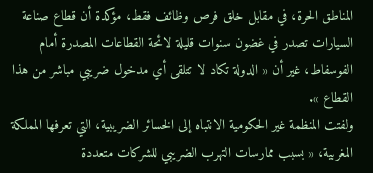المناطق الحرة، في مقابل خلق فرص وظائف فقط، مؤكدة أن قطاع صناعة السيارات تصدر في غضون سنوات قليلة لائحة القطاعات المصدرة أمام الفوسفاط، غير أن « الدولة تكاد لا تتلقى أي مدخول ضريبي مباشر من هذا القطاع ».
ولفتت المنظمة غير الحكومية الانتباه إلى الخسائر الضريبية، التي تعرفها المملكة المغربية، « بسبب ممارسات التهرب الضريبي للشركات متعددة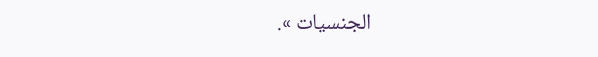الجنسيات ».